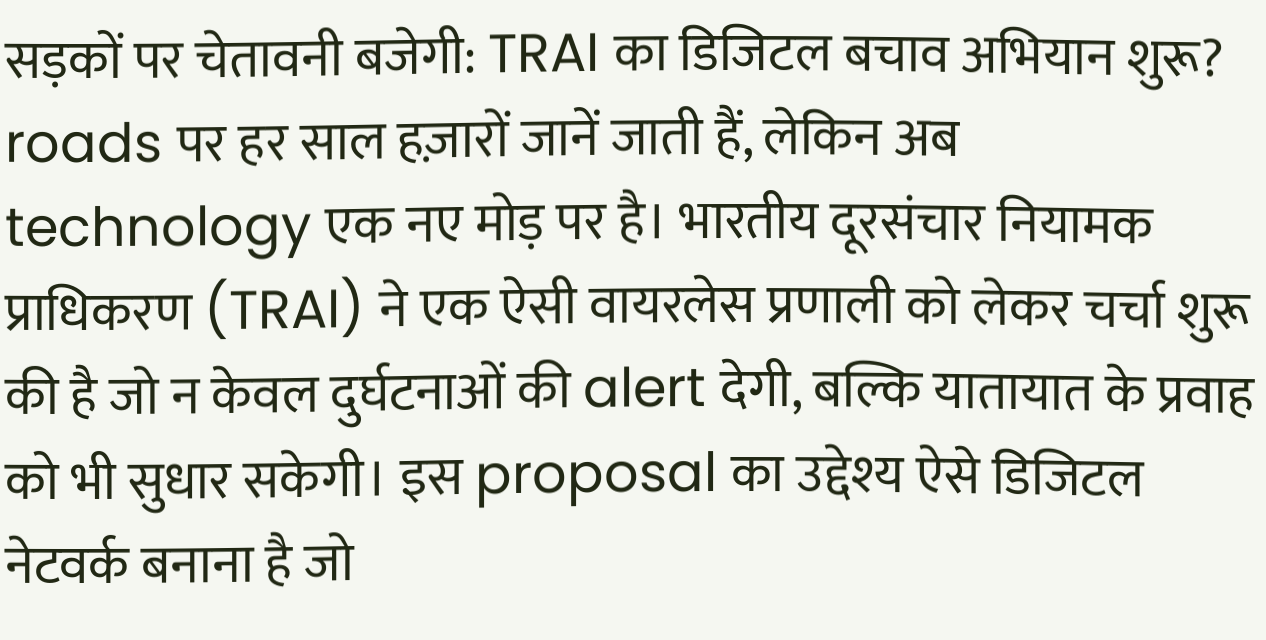सड़कों पर चेतावनी बजेगी: TRAI का डिजिटल बचाव अभियान शुरू?
roads पर हर साल हज़ारों जानें जाती हैं, लेकिन अब technology एक नए मोड़ पर है। भारतीय दूरसंचार नियामक प्राधिकरण (TRAI) ने एक ऐसी वायरलेस प्रणाली को लेकर चर्चा शुरू की है जो न केवल दुर्घटनाओं की alert देगी, बल्कि यातायात के प्रवाह को भी सुधार सकेगी। इस proposal का उद्देश्य ऐसे डिजिटल नेटवर्क बनाना है जो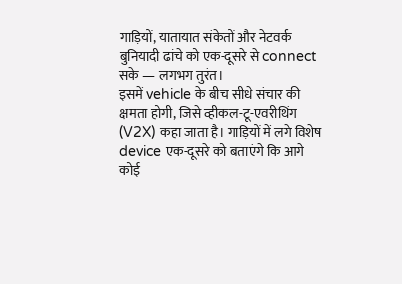गाड़ियों, यातायात संकेतों और नेटवर्क बुनियादी ढांचे को एक-दूसरे से connect सके — लगभग तुरंत।
इसमें vehicle के बीच सीधे संचार की क्षमता होगी, जिसे व्हीकल-टू-एवरीथिंग (V2X) कहा जाता है। गाड़ियों में लगे विशेष device एक-दूसरे को बताएंगे कि आगे कोई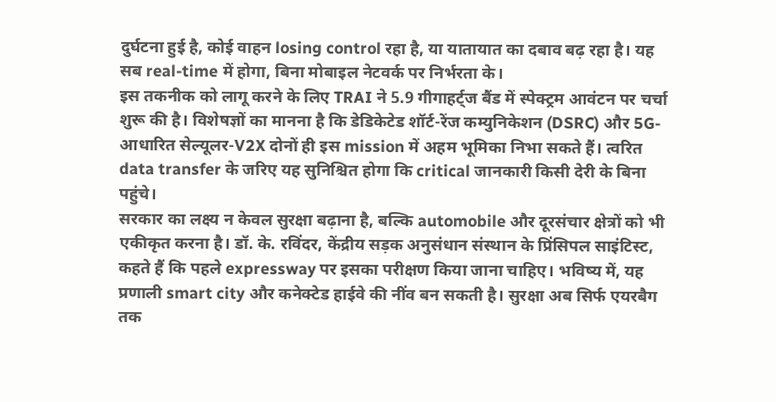दुर्घटना हुई है, कोई वाहन losing control रहा है, या यातायात का दबाव बढ़ रहा है। यह सब real-time में होगा, बिना मोबाइल नेटवर्क पर निर्भरता के।
इस तकनीक को लागू करने के लिए TRAI ने 5.9 गीगाहर्ट्ज बैंड में स्पेक्ट्रम आवंटन पर चर्चा शुरू की है। विशेषज्ञों का मानना है कि डेडिकेटेड शॉर्ट-रेंज कम्युनिकेशन (DSRC) और 5G-आधारित सेल्यूलर-V2X दोनों ही इस mission में अहम भूमिका निभा सकते हैं। त्वरित data transfer के जरिए यह सुनिश्चित होगा कि critical जानकारी किसी देरी के बिना पहुंचे।
सरकार का लक्ष्य न केवल सुरक्षा बढ़ाना है, बल्कि automobile और दूरसंचार क्षेत्रों को भी एकीकृत करना है। डॉ. के. रविंदर, केंद्रीय सड़क अनुसंधान संस्थान के प्रिंसिपल साइंटिस्ट, कहते हैं कि पहले expressway पर इसका परीक्षण किया जाना चाहिए। भविष्य में, यह प्रणाली smart city और कनेक्टेड हाईवे की नींव बन सकती है। सुरक्षा अब सिर्फ एयरबैग तक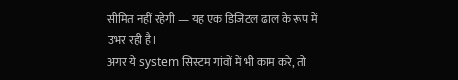सीमित नहीं रहेगी — यह एक डिजिटल ढाल के रूप में उभर रही है।
अगर ये system सिस्टम गांवों में भी काम करे, तो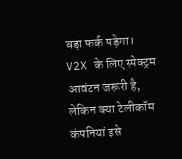बड़ा फर्क पड़ेगा।
V2X के लिए स्पेक्ट्रम आवंटन जरूरी है, लेकिन क्या टेलीकॉम कंपनियां इसे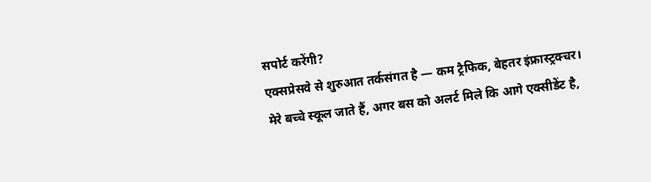सपोर्ट करेंगी?
एक्सप्रेसवे से शुरुआत तर्कसंगत है — कम ट्रैफिक, बेहतर इंफ्रास्ट्रक्चर।
मेरे बच्चे स्कूल जाते हैं, अगर बस को अलर्ट मिले कि आगे एक्सीडेंट है,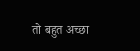तो बहुत अच्छा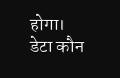होगा।
डेटा कौन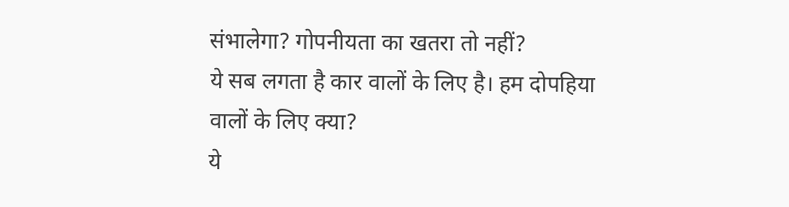संभालेगा? गोपनीयता का खतरा तो नहीं?
ये सब लगता है कार वालों के लिए है। हम दोपहिया वालों के लिए क्या?
ये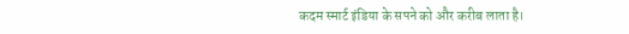कदम स्मार्ट इंडिया के सपने को और करीब लाता है।